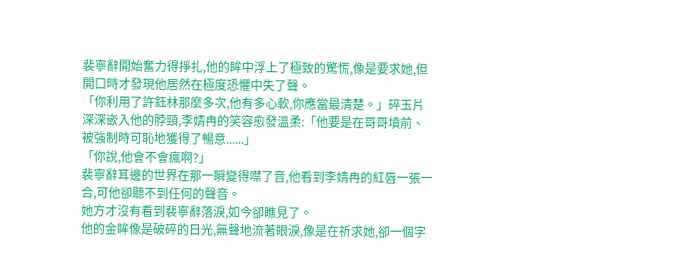裴寧辭開始奮力得掙扎,他的眸中浮上了極致的驚慌,像是要求她,但開口時才發現他居然在極度恐懼中失了聲。
「你利用了許鈺林那麼多次,他有多心軟,你應當最清楚。」碎玉片深深嵌入他的脖頸,李婧冉的笑容愈發溫柔:「他要是在哥哥墳前、被強制時可恥地獲得了暢意......」
「你說,他會不會瘋啊?」
裴寧辭耳邊的世界在那一瞬變得噤了音,他看到李婧冉的紅唇一張一合,可他卻聽不到任何的聲音。
她方才沒有看到裴寧辭落淚,如今卻瞧見了。
他的金眸像是破碎的日光,無聲地流著眼淚,像是在祈求她,卻一個字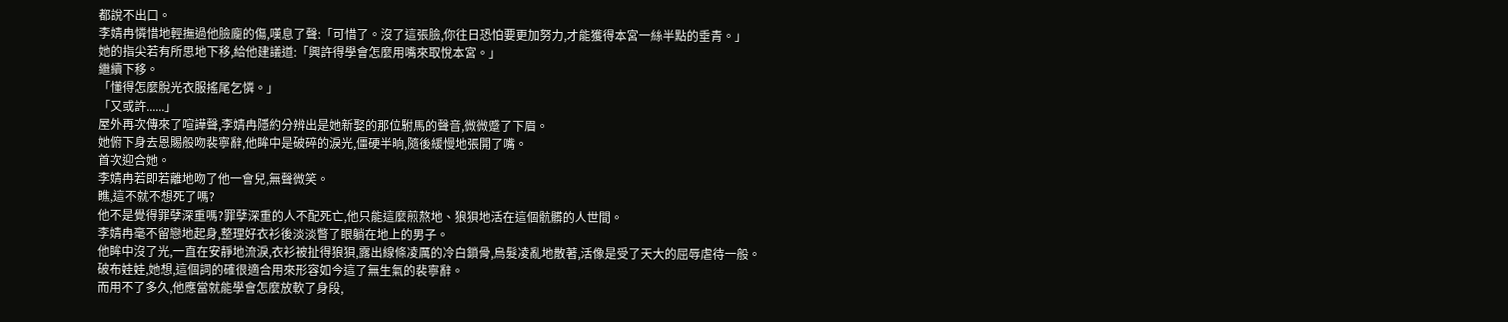都說不出口。
李婧冉憐惜地輕撫過他臉龐的傷,嘆息了聲:「可惜了。沒了這張臉,你往日恐怕要更加努力,才能獲得本宮一絲半點的垂青。」
她的指尖若有所思地下移,給他建議道:「興許得學會怎麼用嘴來取悅本宮。」
繼續下移。
「懂得怎麼脫光衣服搖尾乞憐。」
「又或許......」
屋外再次傳來了喧譁聲,李婧冉隱約分辨出是她新娶的那位駙馬的聲音,微微蹙了下眉。
她俯下身去恩賜般吻裴寧辭,他眸中是破碎的淚光,僵硬半晌,隨後緩慢地張開了嘴。
首次迎合她。
李婧冉若即若離地吻了他一會兒,無聲微笑。
瞧,這不就不想死了嗎?
他不是覺得罪孽深重嗎?罪孽深重的人不配死亡,他只能這麼煎熬地、狼狽地活在這個骯髒的人世間。
李婧冉毫不留戀地起身,整理好衣衫後淡淡瞥了眼躺在地上的男子。
他眸中沒了光,一直在安靜地流淚,衣衫被扯得狼狽,露出線條凌厲的冷白鎖骨,烏髮凌亂地散著,活像是受了天大的屈辱虐待一般。
破布娃娃,她想,這個詞的確很適合用來形容如今這了無生氣的裴寧辭。
而用不了多久,他應當就能學會怎麼放軟了身段,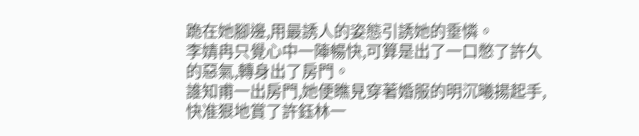跪在她腳邊,用最誘人的姿態引誘她的垂憐。
李婧冉只覺心中一陣暢快,可算是出了一口憋了許久的惡氣,轉身出了房門。
誰知甫一出房門,她便瞧見穿著婚服的明沉曦揚起手,快准狠地賞了許鈺林一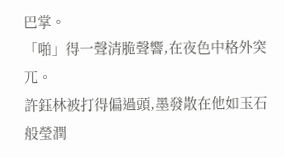巴掌。
「啪」得一聲清脆聲響,在夜色中格外突兀。
許鈺林被打得偏過頭,墨發散在他如玉石般瑩潤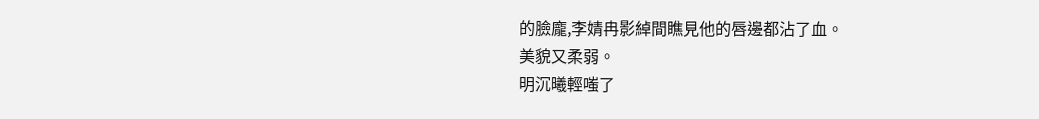的臉龐,李婧冉影綽間瞧見他的唇邊都沾了血。
美貌又柔弱。
明沉曦輕嗤了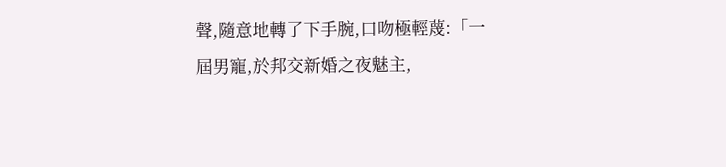聲,隨意地轉了下手腕,口吻極輕蔑:「一屆男寵,於邦交新婚之夜魅主,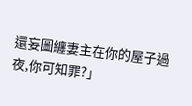還妄圖纏妻主在你的屋子過夜,你可知罪?」